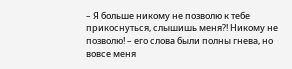– Я больше никому не позволю к тебе прикоснуться, слышишь меня?! Никому не позволю! – его слова были полны гнева, но вовсе меня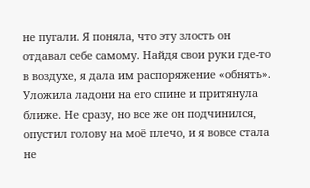не пугали. Я поняла, что эту злость он отдавал себе самому. Найдя свои руки где-то в воздухе, я дала им распоряжение «обнять». Уложила ладони на его спине и притянула ближе. Не сразу, но все же он подчинился, опустил голову на моё плечо, и я вовсе стала не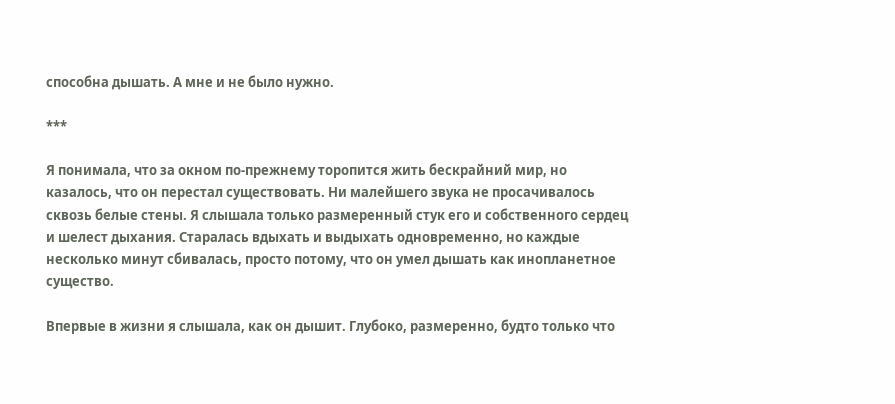способна дышать. А мне и не было нужно.

***

Я понимала, что за окном по-прежнему торопится жить бескрайний мир, но казалось, что он перестал существовать. Ни малейшего звука не просачивалось сквозь белые стены. Я слышала только размеренный стук его и собственного сердец и шелест дыхания. Старалась вдыхать и выдыхать одновременно, но каждые несколько минут сбивалась, просто потому, что он умел дышать как инопланетное существо.

Впервые в жизни я слышала, как он дышит. Глубоко, размеренно, будто только что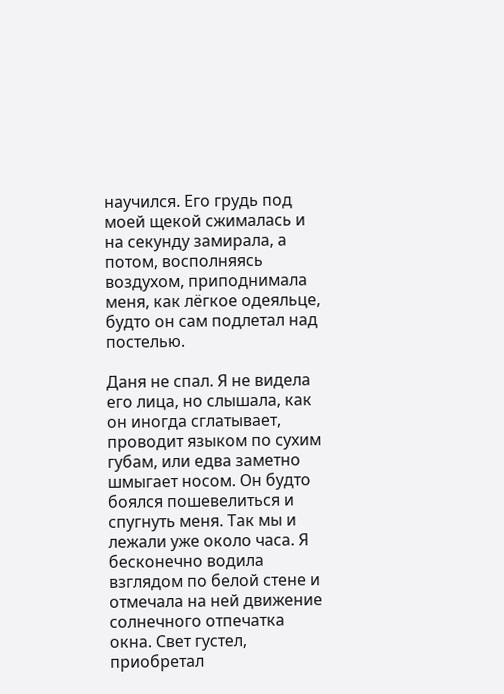научился. Его грудь под моей щекой сжималась и на секунду замирала, а потом, восполняясь воздухом, приподнимала меня, как лёгкое одеяльце, будто он сам подлетал над постелью.

Даня не спал. Я не видела его лица, но слышала, как он иногда сглатывает, проводит языком по сухим губам, или едва заметно шмыгает носом. Он будто боялся пошевелиться и спугнуть меня. Так мы и лежали уже около часа. Я бесконечно водила взглядом по белой стене и отмечала на ней движение солнечного отпечатка окна. Свет густел, приобретал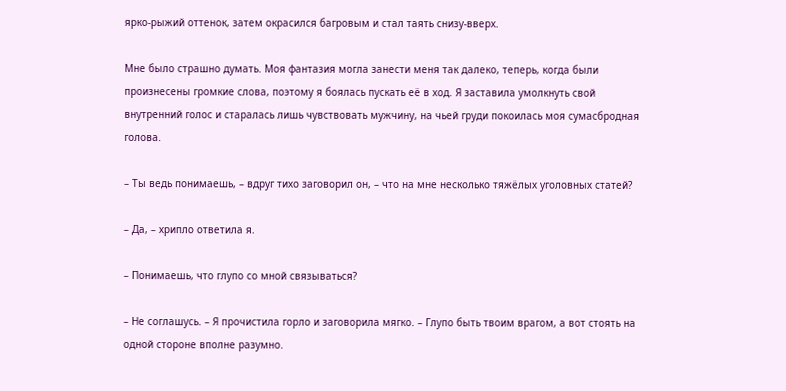ярко-рыжий оттенок, затем окрасился багровым и стал таять снизу-вверх.

Мне было страшно думать. Моя фантазия могла занести меня так далеко, теперь, когда были произнесены громкие слова, поэтому я боялась пускать её в ход. Я заставила умолкнуть свой внутренний голос и старалась лишь чувствовать мужчину, на чьей груди покоилась моя сумасбродная голова.

– Ты ведь понимаешь, – вдруг тихо заговорил он, – что на мне несколько тяжёлых уголовных статей?

– Да, – хрипло ответила я.

– Понимаешь, что глупо со мной связываться?

– Не соглашусь. – Я прочистила горло и заговорила мягко. – Глупо быть твоим врагом, а вот стоять на одной стороне вполне разумно.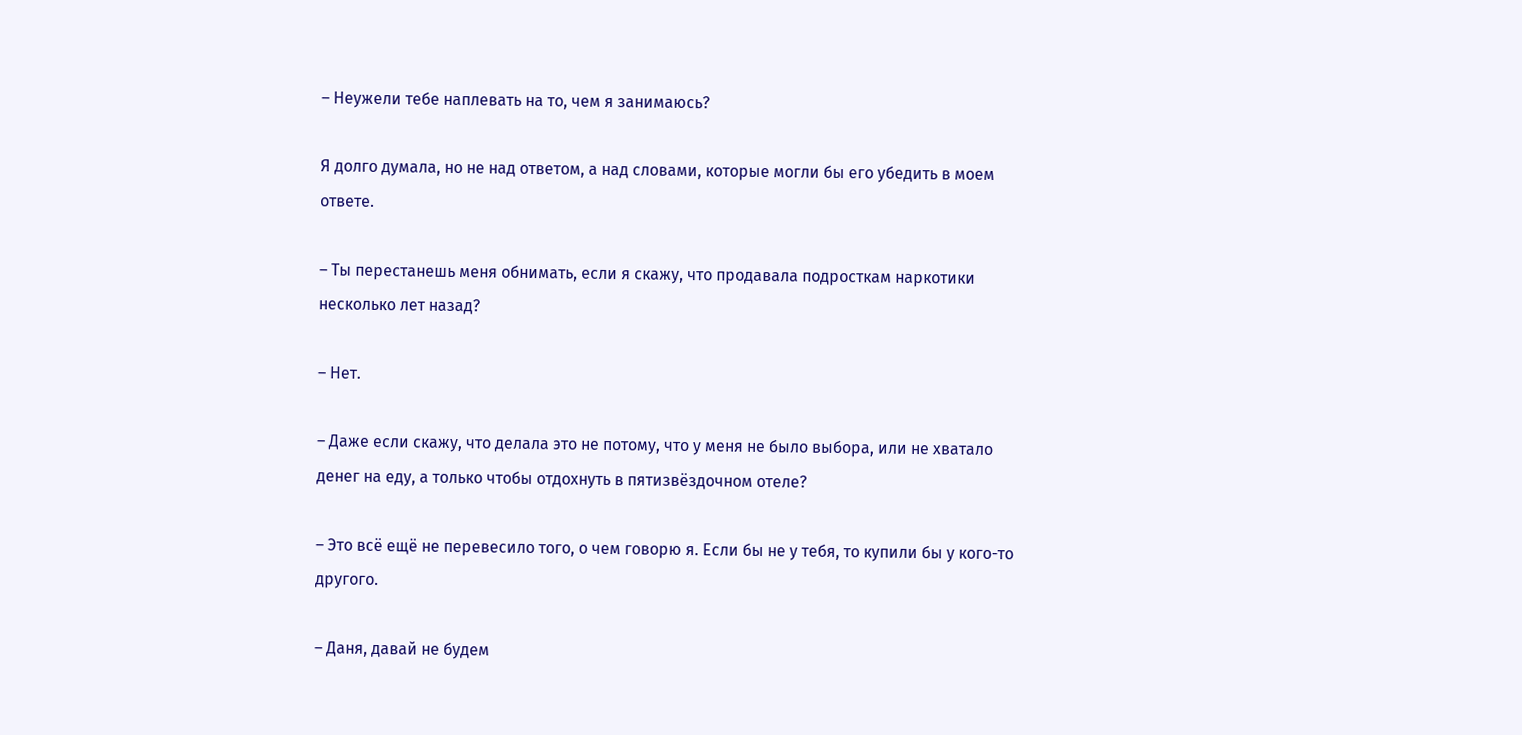– Неужели тебе наплевать на то, чем я занимаюсь?

Я долго думала, но не над ответом, а над словами, которые могли бы его убедить в моем ответе.

– Ты перестанешь меня обнимать, если я скажу, что продавала подросткам наркотики несколько лет назад?

– Нет.

– Даже если скажу, что делала это не потому, что у меня не было выбора, или не хватало денег на еду, а только чтобы отдохнуть в пятизвёздочном отеле?

– Это всё ещё не перевесило того, о чем говорю я. Если бы не у тебя, то купили бы у кого-то другого.

– Даня, давай не будем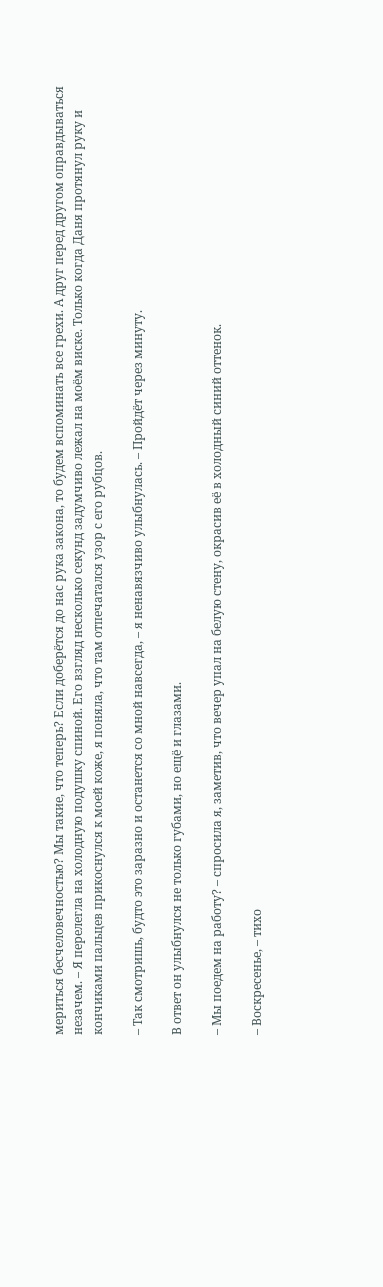мериться бесчеловечностью? Мы такие, что теперь? Если доберётся до нас рука закона, то будем вспоминать все грехи. А друг перед другом оправдываться незачем. – Я перелегла на холодную подушку спиной. Его взгляд несколько секунд задумчиво лежал на моём виске. Только когда Даня протянул руку и кончиками пальцев прикоснулся к моей коже, я поняла, что там отпечатался узор с его рубцов.

– Так смотришь, будто это заразно и останется со мной навсегда, – я ненавязчиво улыбнулась. – Пройдёт через минуту.

В ответ он улыбнулся не только губами, но ещё и глазами.

– Мы поедем на работу? – спросила я, заметив, что вечер упал на белую стену, окрасив её в холодный синий оттенок.

– Воскресенье, – тихо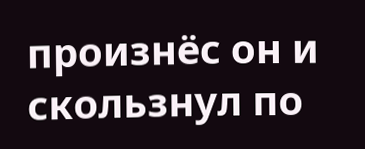произнёс он и скользнул по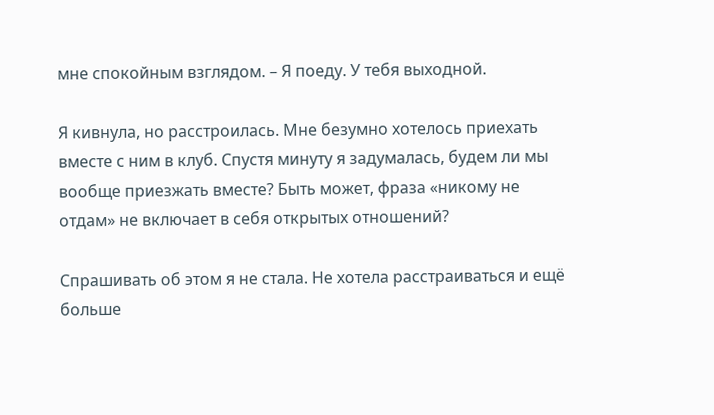мне спокойным взглядом. – Я поеду. У тебя выходной.

Я кивнула, но расстроилась. Мне безумно хотелось приехать вместе с ним в клуб. Спустя минуту я задумалась, будем ли мы вообще приезжать вместе? Быть может, фраза «никому не отдам» не включает в себя открытых отношений?

Спрашивать об этом я не стала. Не хотела расстраиваться и ещё больше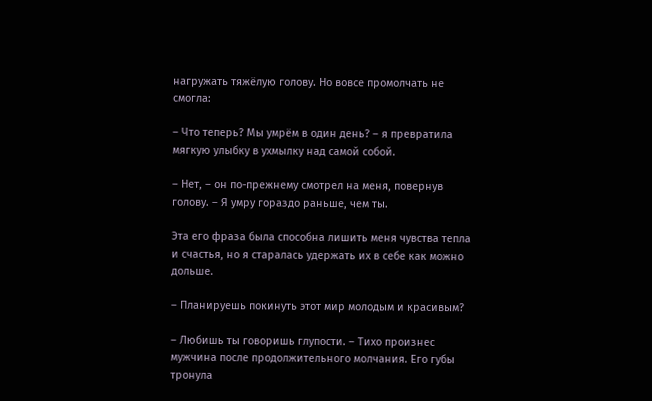нагружать тяжёлую голову. Но вовсе промолчать не смогла:

– Что теперь? Мы умрём в один день? – я превратила мягкую улыбку в ухмылку над самой собой.

– Нет, – он по-прежнему смотрел на меня, повернув голову. – Я умру гораздо раньше, чем ты.

Эта его фраза была способна лишить меня чувства тепла и счастья, но я старалась удержать их в себе как можно дольше.

– Планируешь покинуть этот мир молодым и красивым?

– Любишь ты говоришь глупости. – Тихо произнес мужчина после продолжительного молчания. Его губы тронула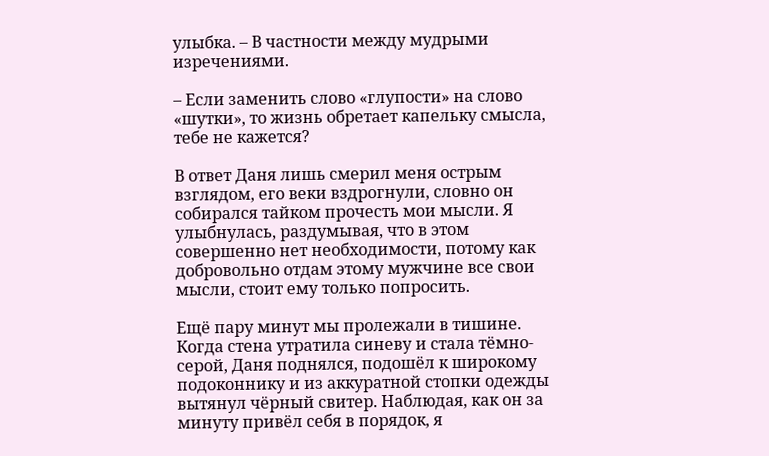улыбка. – В частности между мудрыми изречениями.

– Если заменить слово «глупости» на слово «шутки», то жизнь обретает капельку смысла, тебе не кажется?

В ответ Даня лишь смерил меня острым взглядом, его веки вздрогнули, словно он собирался тайком прочесть мои мысли. Я улыбнулась, раздумывая, что в этом совершенно нет необходимости, потому как добровольно отдам этому мужчине все свои мысли, стоит ему только попросить.

Ещё пару минут мы пролежали в тишине. Когда стена утратила синеву и стала тёмно-серой, Даня поднялся, подошёл к широкому подоконнику и из аккуратной стопки одежды вытянул чёрный свитер. Наблюдая, как он за минуту привёл себя в порядок, я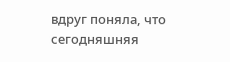вдруг поняла, что сегодняшняя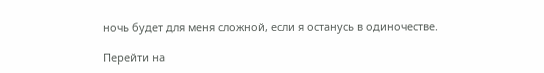ночь будет для меня сложной, если я останусь в одиночестве.

Перейти на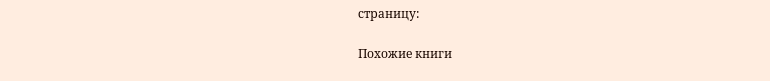страницу:

Похожие книги